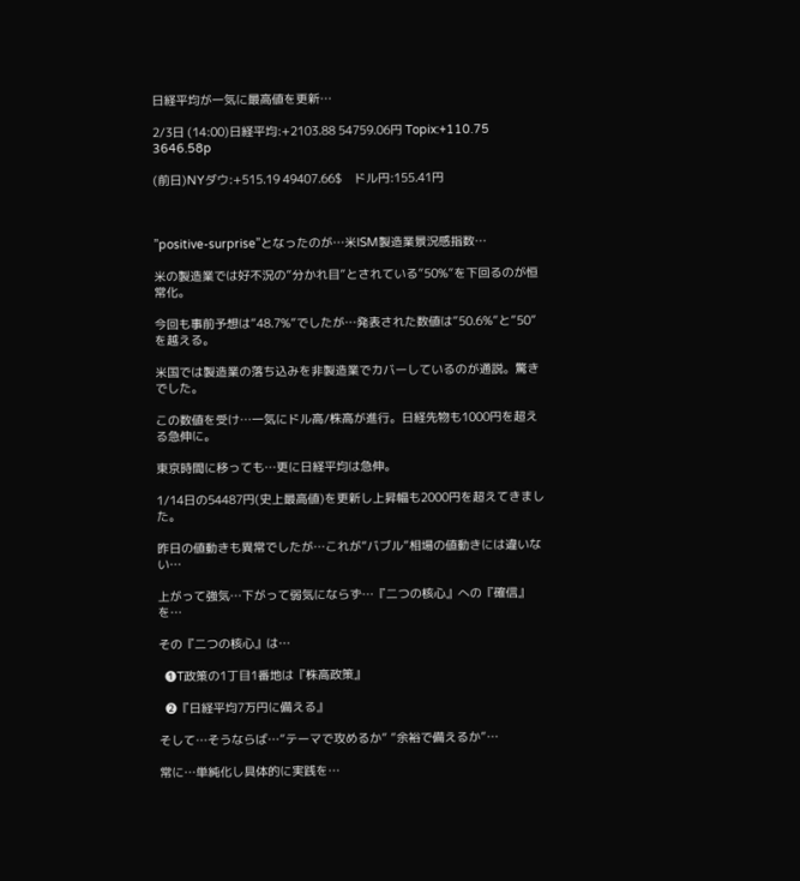日経平均が一気に最高値を更新…

2/3日 (14:00)日経平均:+2103.88 54759.06円 Topix:+110.75 3646.58p

(前日)NYダウ:+515.19 49407.66$    ドル円:155.41円



”positive-surprise”となったのが…米ISM製造業景況感指数…

米の製造業では好不況の”分かれ目”とされている”50%”を下回るのが恒常化。

今回も事前予想は”48.7%”でしたが…発表された数値は”50.6%”と”50”を越える。

米国では製造業の落ち込みを非製造業でカバーしているのが通説。驚きでした。

この数値を受け…一気にドル高/株高が進行。日経先物も1000円を超える急伸に。

東京時間に移っても…更に日経平均は急伸。

1/14日の54487円(史上最高値)を更新し上昇幅も2000円を超えてきました。

昨日の値動きも異常でしたが…これが”バブル”相場の値動きには違いない…

上がって強気…下がって弱気にならず…『二つの核心』への『確信』を…

その『二つの核心』は…

  ❶T政策の1丁目1番地は『株高政策』

  ❷『日経平均7万円に備える』

そして…そうならば…”テーマで攻めるか” ”余裕で備えるか”…

常に…単純化し具体的に実践を…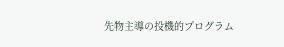先物主導の投機的プログラム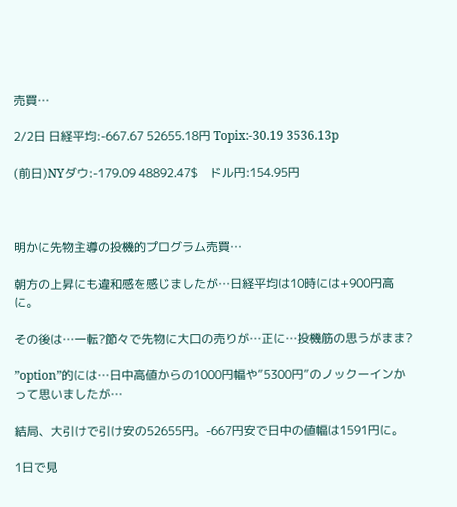売買…

2/2日 日経平均:-667.67 52655.18円 Topix:-30.19 3536.13p

(前日)NYダウ:-179.09 48892.47$    ドル円:154.95円



明かに先物主導の投機的プログラム売買…

朝方の上昇にも違和感を感じましたが…日経平均は10時には+900円高に。

その後は…一転?節々で先物に大口の売りが…正に…投機筋の思うがまま?

”option”的には…日中高値からの1000円幅や”5300円”のノックーインかって思いましたが…

結局、大引けで引け安の52655円。-667円安で日中の値幅は1591円に。

1日で見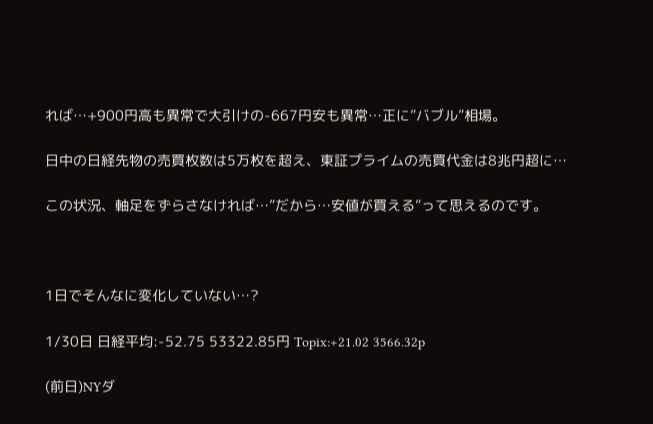れば…+900円高も異常で大引けの-667円安も異常…正に”バブル”相場。

日中の日経先物の売買枚数は5万枚を超え、東証プライムの売買代金は8兆円超に…

この状況、軸足をずらさなければ…”だから…安値が買える”って思えるのです。



1日でそんなに変化していない…?

1/30日 日経平均:-52.75 53322.85円 Topix:+21.02 3566.32p

(前日)NYダ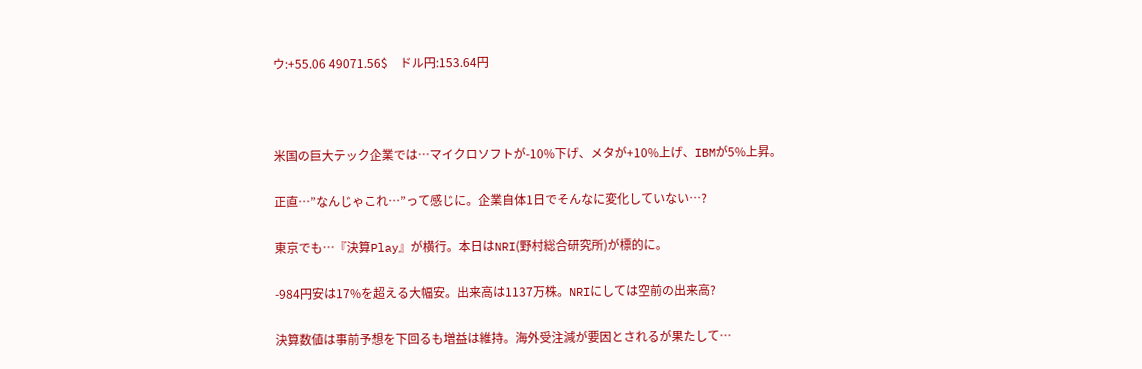ウ:+55.06 49071.56$    ドル円:153.64円



米国の巨大テック企業では…マイクロソフトが-10%下げ、メタが+10%上げ、IBMが5%上昇。

正直…”なんじゃこれ…”って感じに。企業自体1日でそんなに変化していない…?

東京でも…『決算Play』が横行。本日はNRI(野村総合研究所)が標的に。

-984円安は17%を超える大幅安。出来高は1137万株。NRIにしては空前の出来高?

決算数値は事前予想を下回るも増益は維持。海外受注減が要因とされるが果たして…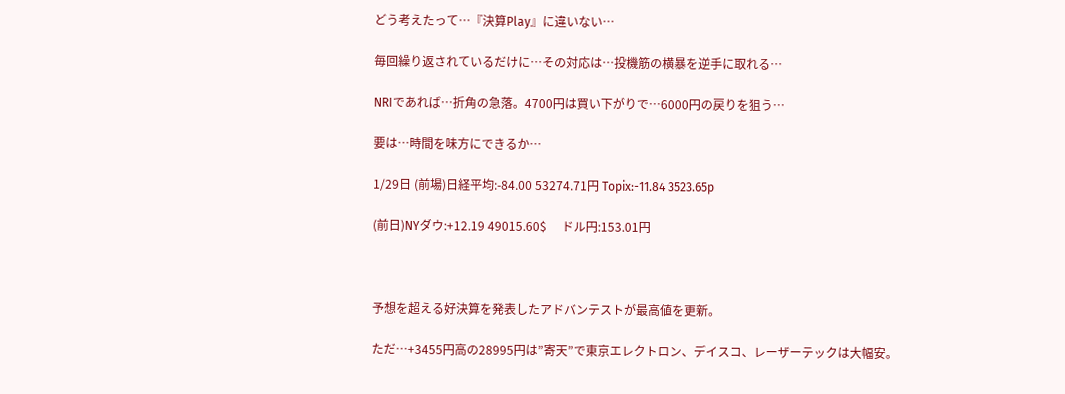どう考えたって…『決算Play』に違いない…

毎回繰り返されているだけに…その対応は…投機筋の横暴を逆手に取れる…

NRIであれば…折角の急落。4700円は買い下がりで…6000円の戻りを狙う…

要は…時間を味方にできるか…

1/29日 (前場)日経平均:-84.00 53274.71円 Topix:-11.84 3523.65p

(前日)NYダウ:+12.19 49015.60$     ドル円:153.01円



予想を超える好決算を発表したアドバンテストが最高値を更新。

ただ…+3455円高の28995円は”寄天”で東京エレクトロン、デイスコ、レーザーテックは大幅安。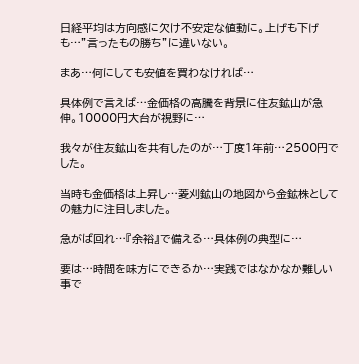日経平均は方向感に欠け不安定な値動に。上げも下げも…”言ったもの勝ち”に違いない。

まあ…何にしても安値を買わなければ…

具体例で言えば…金価格の高騰を背景に住友鉱山が急伸。10000円大台が視野に…

我々が住友鉱山を共有したのが…丁度1年前…2500円でした。

当時も金価格は上昇し…菱刈鉱山の地図から金鉱株としての魅力に注目しました。

急がば回れ…『余裕』で備える…具体例の典型に…

要は…時間を味方にできるか…実践ではなかなか難しい事で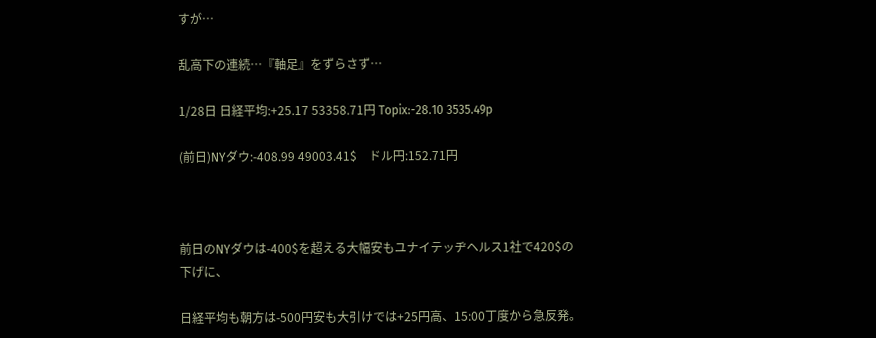すが…

乱高下の連続…『軸足』をずらさず…

1/28日 日経平均:+25.17 53358.71円 Topix:-28.10 3535.49p

(前日)NYダウ:-408.99 49003.41$    ドル円:152.71円



前日のNYダウは-400$を超える大幅安もユナイテッヂヘルス1社で420$の下げに、

日経平均も朝方は-500円安も大引けでは+25円高、15:00丁度から急反発。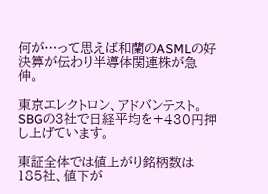何が…って思えば和蘭のASMLの好決算が伝わり半導体関連株が急伸。

東京エレクトロン、アドバンテスト。SBGの3社で日経平均を+430円押し上げています。

東証全体では値上がり銘柄数は185社、値下が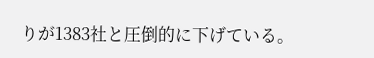りが1383社と圧倒的に下げている。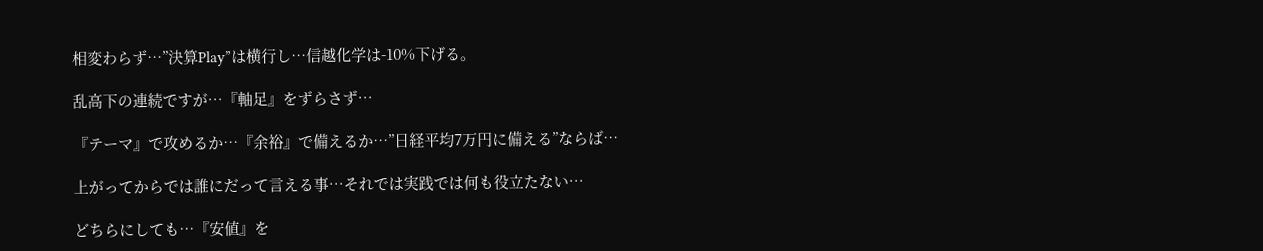相変わらず…”決算Play”は横行し…信越化学は-10%下げる。

乱高下の連続ですが…『軸足』をずらさず…

『テーマ』で攻めるか…『余裕』で備えるか…”日経平均7万円に備える”ならば…

上がってからでは誰にだって言える事…それでは実践では何も役立たない…

どちらにしても…『安値』を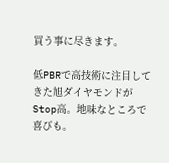買う事に尽きます。

低PBRで高技術に注目してきた旭ダイヤモンドがStop高。地味なところで喜びも。